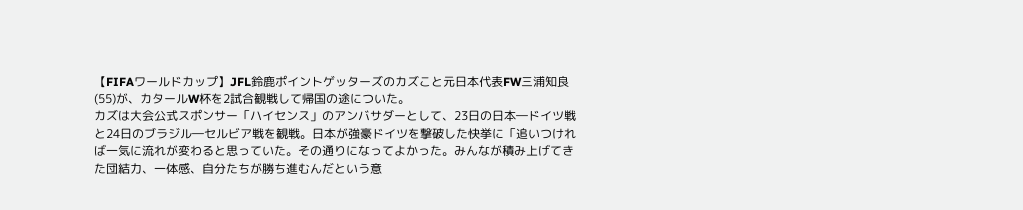【FIFAワールドカップ】JFL鈴鹿ポイントゲッターズのカズこと元日本代表FW三浦知良(55)が、カタールW杯を2試合観戦して帰国の途についた。
カズは大会公式スポンサー「ハイセンス」のアンバサダーとして、23日の日本―ドイツ戦と24日のブラジル―セルビア戦を観戦。日本が強豪ドイツを撃破した快挙に「追いつければ一気に流れが変わると思っていた。その通りになってよかった。みんなが積み上げてきた団結力、一体感、自分たちが勝ち進むんだという意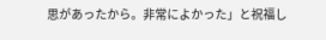思があったから。非常によかった」と祝福し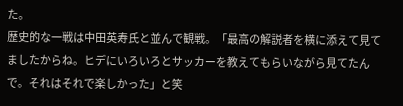た。
歴史的な一戦は中田英寿氏と並んで観戦。「最高の解説者を横に添えて見てましたからね。ヒデにいろいろとサッカーを教えてもらいながら見てたんで。それはそれで楽しかった」と笑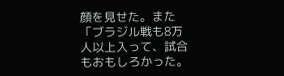顔を見せた。また「ブラジル戦も8万人以上入って、試合もおもしろかった。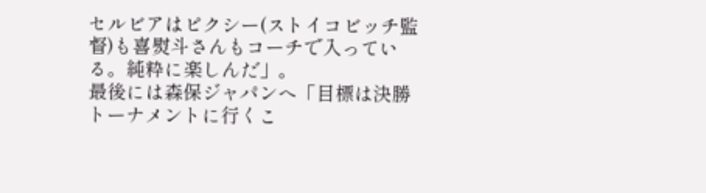セルビアはピクシー(ストイコビッチ監督)も喜熨斗さんもコーチで入っている。純粋に楽しんだ」。
最後には森保ジャパンへ「目標は決勝トーナメントに行くこ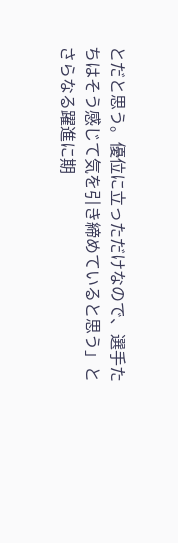とだと思う。優位に立っただけなので、選手たちはそう感じて気を引き締めていると思う」とさらなる躍進に期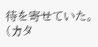待を寄せていた。
(カタ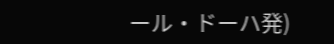ール・ドーハ発)